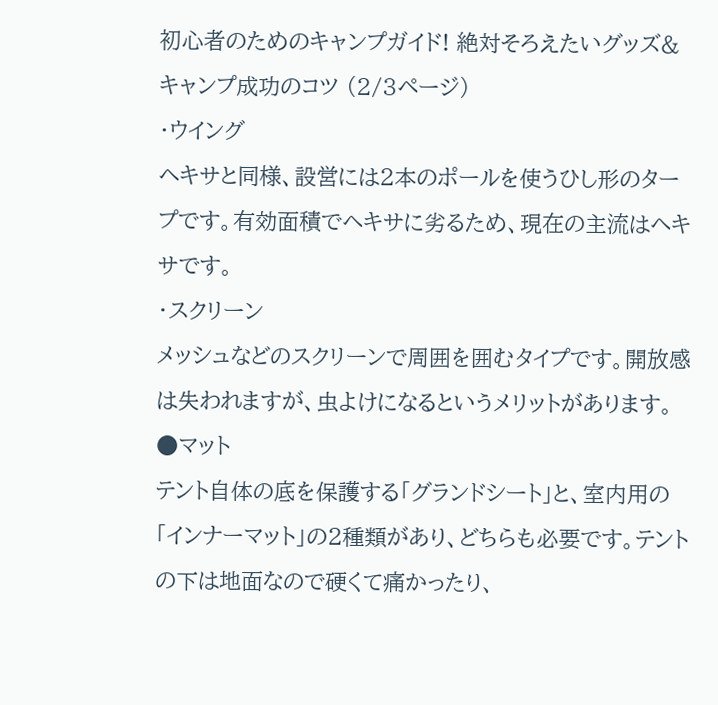初心者のためのキャンプガイド! 絶対そろえたいグッズ&キャンプ成功のコツ (2/3ページ)
・ウイング
ヘキサと同様、設営には2本のポールを使うひし形のタープです。有効面積でヘキサに劣るため、現在の主流はヘキサです。
・スクリーン
メッシュなどのスクリーンで周囲を囲むタイプです。開放感は失われますが、虫よけになるというメリットがあります。
●マット
テント自体の底を保護する「グランドシート」と、室内用の「インナーマット」の2種類があり、どちらも必要です。テントの下は地面なので硬くて痛かったり、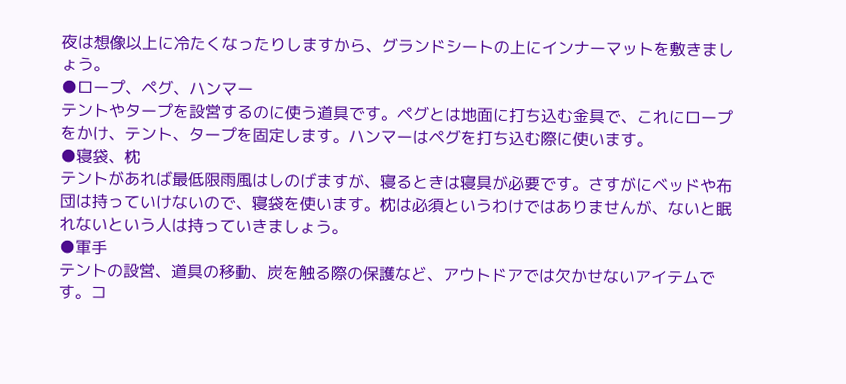夜は想像以上に冷たくなったりしますから、グランドシートの上にインナーマットを敷きましょう。
●ロープ、ペグ、ハンマー
テントやタープを設営するのに使う道具です。ペグとは地面に打ち込む金具で、これにロープをかけ、テント、タープを固定します。ハンマーはペグを打ち込む際に使います。
●寝袋、枕
テントがあれば最低限雨風はしのげますが、寝るときは寝具が必要です。さすがにベッドや布団は持っていけないので、寝袋を使います。枕は必須というわけではありませんが、ないと眠れないという人は持っていきましょう。
●軍手
テントの設営、道具の移動、炭を触る際の保護など、アウトドアでは欠かせないアイテムです。コ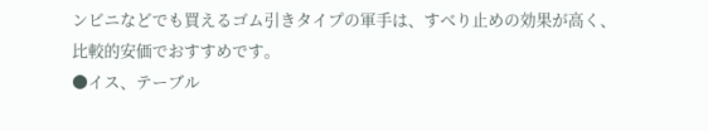ンビニなどでも買えるゴム引きタイプの軍手は、すべり止めの効果が高く、比較的安価でおすすめです。
●イス、テーブル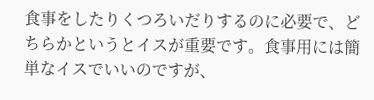食事をしたりくつろいだりするのに必要で、どちらかというとイスが重要です。食事用には簡単なイスでいいのですが、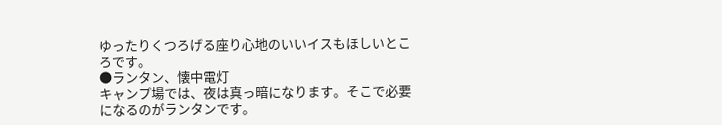ゆったりくつろげる座り心地のいいイスもほしいところです。
●ランタン、懐中電灯
キャンプ場では、夜は真っ暗になります。そこで必要になるのがランタンです。